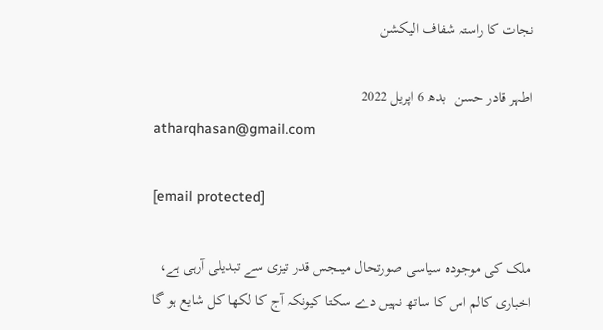نجات کا راستہ شفاف الیکشن

اطہر قادر حسن  بدھ 6 اپريل 2022
atharqhasan@gmail.com

[email protected]

ملک کی موجودہ سیاسی صورتحال میںجس قدر تیزی سے تبدیلی آرہی ہے، اخباری کالم اس کا ساتھ نہیں دے سکتا کیونکہ آج کا لکھا کل شایع ہو گا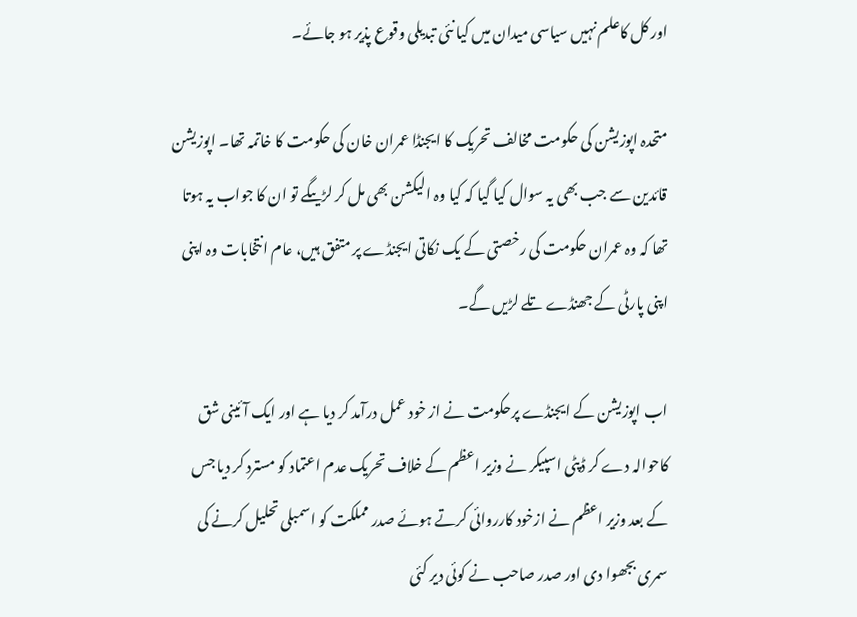اور کل کاعلم نہیں سیاسی میدان میں کیا نئی تبدیلی وقوع پذیر ہو جائے۔

متحدہ اپوزیشن کی حکومت مخالف تحریک کا ایجنڈا عمران خان کی حکومت کا خاتمہ تھا۔ اپوزیشن قائدین سے جب بھی یہ سوال کیا گیا کہ کیا وہ الیکشن بھی مل کر لڑیںگے تو ان کا جواب یہ ہوتا تھا کہ وہ عمران حکومت کی رخصتی کے یک نکاتی ایجنڈے پر متفق ہیں، عام انتخابات وہ اپنی اپنی پارٹی کے جھنڈے تلے لڑیں گے۔

اب اپوزیشن کے ایجنڈے پرحکومت نے از خود عمل درآمد کر دیا ہے اور ایک آئینی شق کاحوالہ دے کر ڈپٹی اسپیکر نے وزیر اعظم کے خلاف تحریک عدم اعتماد کو مسترد کر دیا جس کے بعد وزیر اعظم نے ازخود کارروائی کرتے ہوئے صدر مملکت کو اسمبلی تحلیل کرنے کی سمری بجھوا دی اور صدر صاحب نے کوئی دیر کئی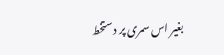بغیر اس سمری پر دستخط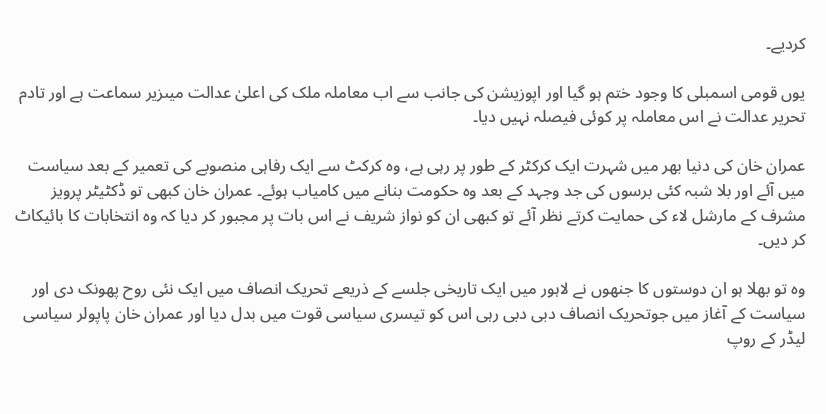کردیے۔

یوں قومی اسمبلی کا وجود ختم ہو گیا اور اپوزیشن کی جانب سے اب معاملہ ملک کی اعلیٰ عدالت میںزیر سماعت ہے اور تادم تحریر عدالت نے اس معاملہ پر کوئی فیصلہ نہیں دیا۔

عمران خان کی دنیا بھر میں شہرت ایک کرکٹر کے طور پر رہی ہے، وہ کرکٹ سے ایک رفاہی منصوبے کی تعمیر کے بعد سیاست میں آئے اور بلا شبہ کئی برسوں کی جد وجہد کے بعد وہ حکومت بنانے میں کامیاب ہوئے۔ عمران خان کبھی تو ڈکٹیٹر پرویز مشرف کے مارشل لاء کی حمایت کرتے نظر آئے تو کبھی ان کو نواز شریف نے اس بات پر مجبور کر دیا کہ وہ انتخابات کا بائیکاٹ کر دیں۔

وہ تو بھلا ہو ان دوستوں کا جنھوں نے لاہور میں ایک تاریخی جلسے کے ذریعے تحریک انصاف میں ایک نئی روح پھونک دی اور سیاست کے آغاز میں جوتحریک انصاف دبی دبی رہی اس کو تیسری سیاسی قوت میں بدل دیا اور عمران خان پاپولر سیاسی لیڈر کے روپ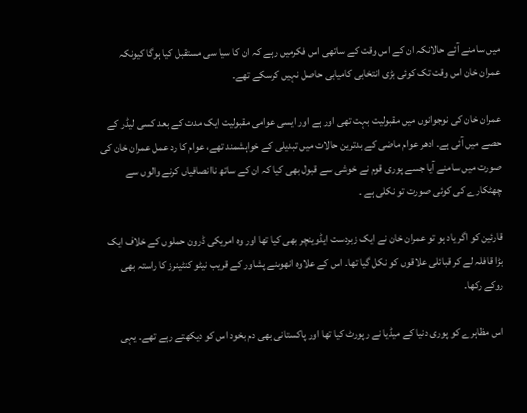میں سامنے آئے حالانکہ ان کے اس وقت کے ساتھی اس فکرمیں رہے کہ ان کا سیا سی مستقبل کیا ہوگا کیونکہ عمران خان اس وقت تک کوئی بڑی انتخابی کامیابی حاصل نہیں کرسکے تھے۔

عمران خان کی نوجوانوں میں مقبولیت بہت تھی اور ہے اور ایسی عوامی مقبولیت ایک مدت کے بعد کسی لیڈر کے حصے میں آئی ہے۔ ادھر عوام ماضی کے بدترین حالات میں تبدیلی کے خواہشمند تھے، عوام کا رد عمل عمران خان کی صورت میں سامنے آیا جسے پوری قوم نے خوشی سے قبول بھی کیا کہ ان کے ساتھ ناانصافیاں کرنے والوں سے چھٹکارے کی کوئی صورت تو نکلی ہے ۔

قارئین کو اگر یاد ہو تو عمران خان نے ایک زبردست ایڈوینچر بھی کیا تھا اور وہ امریکی ڈرون حملوں کے خلاف ایک بڑا قافلہ لے کر قبائلی علاقوں کو نکل گیا تھا۔ اس کے علاوہ انھوںنے پشاور کے قریب نیٹو کنٹینرز کا راستہ بھی روکے رکھا۔

اس مظاہرے کو پوری دنیا کے میڈیا نے رپورٹ کیا تھا اور پاکستانی بھی دم بخود اس کو دیکھتے رہے تھے۔ یہی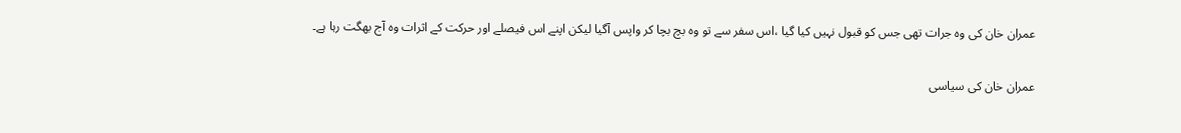عمران خان کی وہ جرات تھی جس کو قبول نہیں کیا گیا ،اس سفر سے تو وہ بچ بچا کر واپس آگیا لیکن اپنے اس فیصلے اور حرکت کے اثرات وہ آج بھگت رہا ہے۔

عمران خان کی سیاسی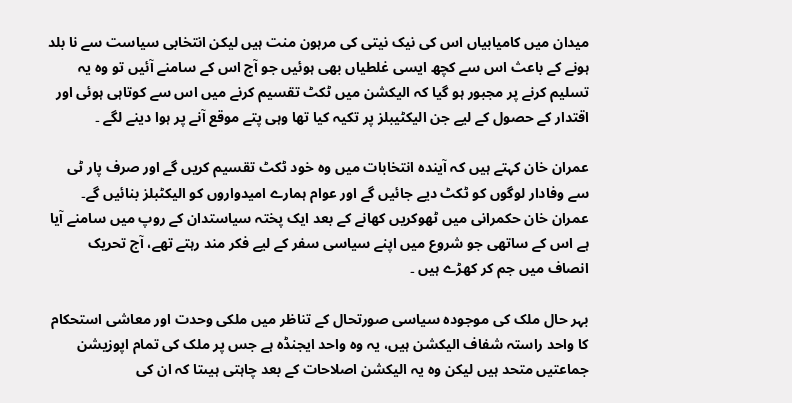میدان میں کامیابیاں اس کی نیک نیتی کی مرہون منت ہیں لیکن انتخابی سیاست سے نا بلد ہونے کے باعث اس سے کچھ ایسی غلطیاں بھی ہوئیں جو آج اس کے سامنے آئیں تو وہ یہ تسلیم کرنے پر مجبور ہو گیا کہ الیکشن میں ٹکٹ تقسیم کرنے میں اس سے کوتاہی ہوئی اور اقتدار کے حصول کے لیے جن الیکٹیبلز پر تکیہ کیا تھا وہی پتے موقع آنے پر ہوا دینے لگے ۔

عمران خان کہتے ہیں کہ آیندہ انتخابات میں وہ خود ٹکٹ تقسیم کریں گے اور صرف پار ٹی سے وفادار لوگوں کو ٹکٹ دیے جائیں گے اور عوام ہمارے امیدواروں کو الیکٹبلز بنائیں گے۔ عمران خان حکمرانی میں ٹھوکریں کھانے کے بعد ایک پختہ سیاستدان کے روپ میں سامنے آیا ہے اس کے ساتھی جو شروع میں اپنے سیاسی سفر کے لیے فکر مند رہتے تھے، آج تحریک انصاف میں جم کر کھڑے ہیں ۔

بہر حال ملک کی موجودہ سیاسی صورتحال کے تناظر میں ملکی وحدت اور معاشی استحکام کا واحد راستہ شفاف الیکشن ہیں، یہ وہ واحد ایجنڈہ ہے جس پر ملک کی تمام اپوزیشن جماعتیں متحد ہیں لیکن وہ یہ الیکشن اصلاحات کے بعد چاہتی ہیںتا کہ ان کی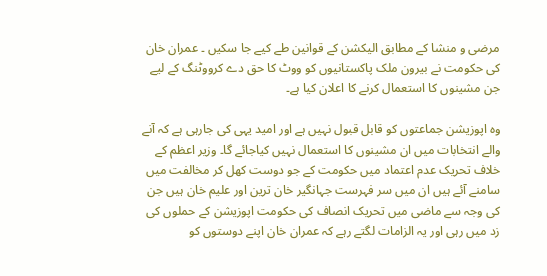مرضی و منشا کے مطابق الیکشن کے قوانین طے کیے جا سکیں ۔ عمران خان کی حکومت نے بیرون ملک پاکستانیوں کو ووٹ کا حق دے کرووٹنگ کے لیے جن مشینوں کا استعمال کرنے کا اعلان کیا ہے۔

وہ اپوزیشن جماعتوں کو قابل قبول نہیں ہے اور امید یہی کی جارہی ہے کہ آنے والے انتخابات میں ان مشینوں کا استعمال نہیں کیاجائے گا۔ وزیر اعظم کے خلاف تحریک عدم اعتماد میں حکومت کے جو دوست کھل کر مخالفت میں سامنے آئے ہیں ان میں سر فہرست جہانگیر خان ترین اور علیم خان ہیں جن کی وجہ سے ماضی میں تحریک انصاف کی حکومت اپوزیشن کے حملوں کی زد میں رہی اور یہ الزامات لگتے رہے کہ عمران خان اپنے دوستوں کو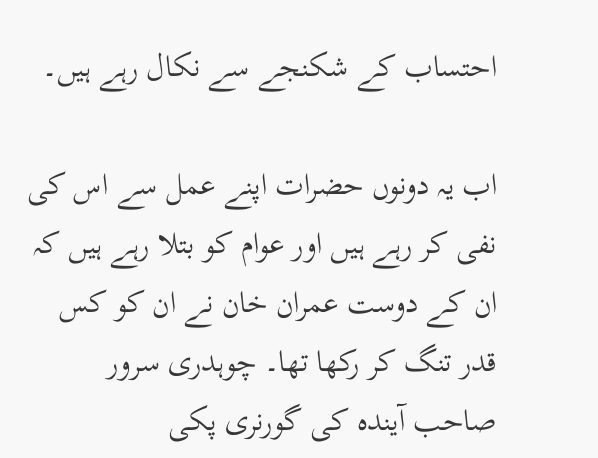احتساب کے شکنجے سے نکال رہے ہیں۔

اب یہ دونوں حضرات اپنے عمل سے اس کی نفی کر رہے ہیں اور عوام کو بتلا رہے ہیں کہ ان کے دوست عمران خان نے ان کو کس قدر تنگ کر رکھا تھا۔ چوہدری سرور صاحب آیندہ کی گورنری پکی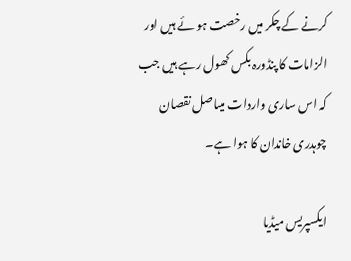کرنے کے چکر میں رخصت ہو ئے ہیں اور الزامات کا پنڈورہ بکس کھول رہے ہیں جب کہ اس ساری واردات میںاصل نقصان چوہدری خاندان کا ہوا ہے۔

ایکسپریس میڈیا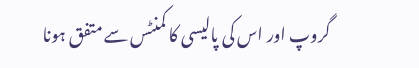گروپ اور اس کی پالیسی کا کمنٹس سے متفق ہونا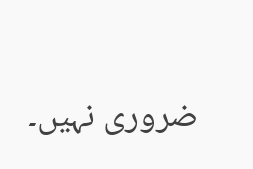ضروری نہیں۔